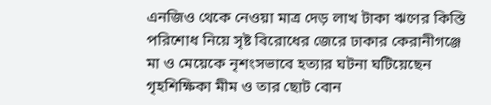এনজিও থেকে নেওয়া মাত্র দেড় লাখ টাকা ঋণের কিস্তি পরিশোধ নিয়ে সৃষ্ট বিরোধের জেরে ঢাকার কেরানীগঞ্জে মা ও মেয়েকে নৃশংসভাবে হত্যার ঘটনা ঘটিয়েছেন গৃহশিক্ষিকা মীম ও তার ছোট বোন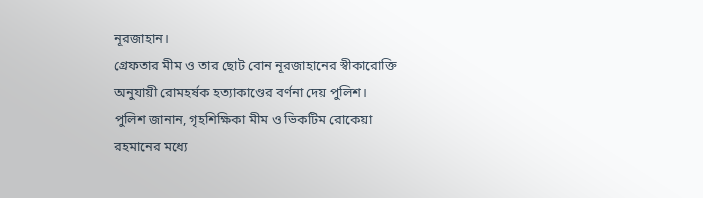নূরজাহান।
গ্রেফতার মীম ও তার ছোট বোন নূরজাহানের স্বীকারোক্তি অনুযায়ী রোমহর্ষক হত্যাকাণ্ডের বর্ণনা দেয় পুলিশ।
পুলিশ জানান, গৃহশিক্ষিকা মীম ও ভিকটিম রোকেয়া রহমানের মধ্যে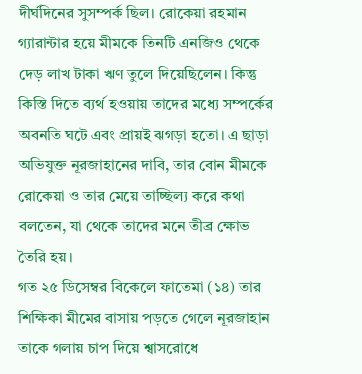দীর্ঘদিনের সুসম্পর্ক ছিল। রোকেয়া রহমান গ্যারান্টার হয়ে মীমকে তিনটি এনজিও থেকে দেড় লাখ টাকা ঋণ তুলে দিয়েছিলেন। কিন্তু কিস্তি দিতে ব্যর্থ হওয়ায় তাদের মধ্যে সম্পর্কের অবনতি ঘটে এবং প্রায়ই ঝগড়া হতো। এ ছাড়া অভিযুক্ত নূরজাহানের দাবি, তার বোন মীমকে রোকেয়া ও তার মেয়ে তাচ্ছিল্য করে কথা বলতেন, যা থেকে তাদের মনে তীব্র ক্ষোভ তৈরি হয়।
গত ২৫ ডিসেম্বর বিকেলে ফাতেমা (১৪) তার শিক্ষিকা মীমের বাসায় পড়তে গেলে নূরজাহান তাকে গলায় চাপ দিয়ে শ্বাসরোধে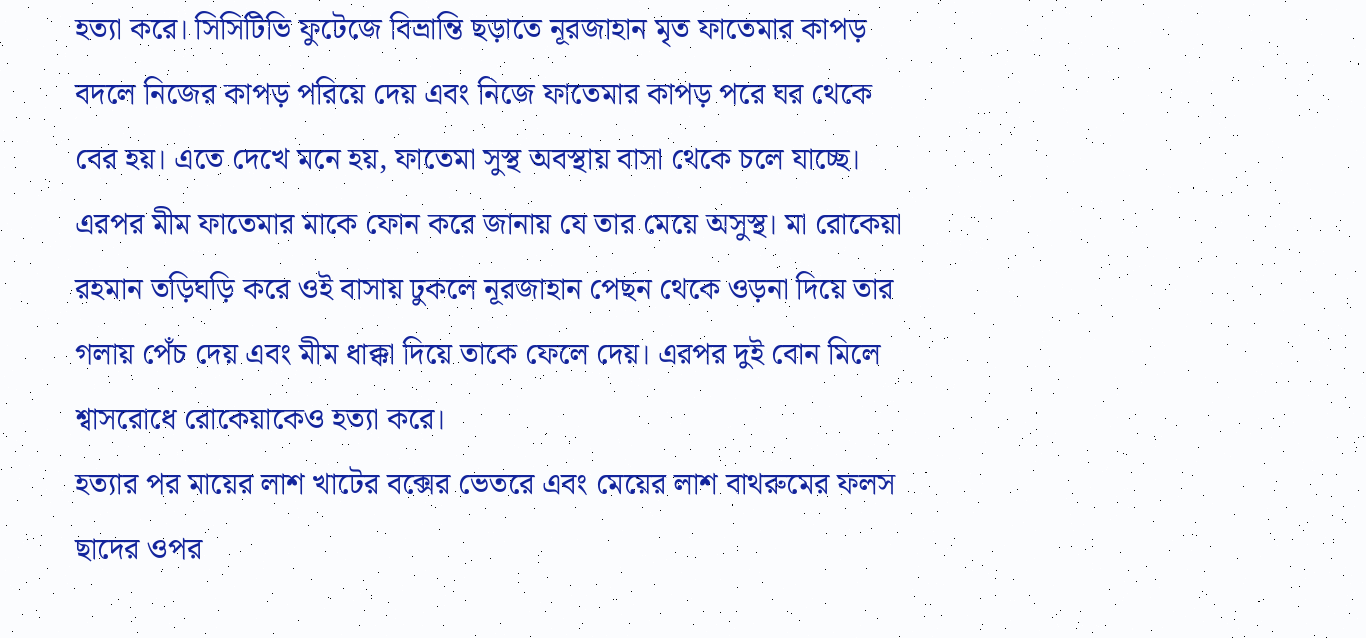হত্যা করে। সিসিটিভি ফুটেজে বিভ্রান্তি ছড়াতে নূরজাহান মৃত ফাতেমার কাপড় বদলে নিজের কাপড় পরিয়ে দেয় এবং নিজে ফাতেমার কাপড় পরে ঘর থেকে বের হয়। এতে দেখে মনে হয়, ফাতেমা সুস্থ অবস্থায় বাসা থেকে চলে যাচ্ছে। এরপর মীম ফাতেমার মাকে ফোন করে জানায় যে তার মেয়ে অসুস্থ। মা রোকেয়া রহমান তড়িঘড়ি করে ওই বাসায় ঢুকলে নূরজাহান পেছন থেকে ওড়না দিয়ে তার গলায় পেঁচ দেয় এবং মীম ধাক্কা দিয়ে তাকে ফেলে দেয়। এরপর দুই বোন মিলে শ্বাসরোধে রোকেয়াকেও হত্যা করে।
হত্যার পর মায়ের লাশ খাটের বক্সের ভেতরে এবং মেয়ের লাশ বাথরুমের ফলস ছাদের ওপর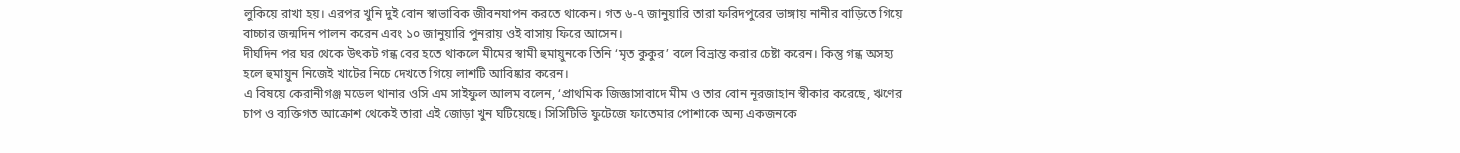লুকিয়ে রাখা হয়। এরপর খুনি দুই বোন স্বাভাবিক জীবনযাপন করতে থাকেন। গত ৬-৭ জানুয়ারি তারা ফরিদপুরের ভাঙ্গায় নানীর বাড়িতে গিয়ে বাচ্চার জন্মদিন পালন করেন এবং ১০ জানুয়ারি পুনরায় ওই বাসায় ফিরে আসেন।
দীর্ঘদিন পর ঘর থেকে উৎকট গন্ধ বের হতে থাকলে মীমের স্বামী হুমায়ুনকে তিনি ‘মৃত কুকুর’ বলে বিভ্রান্ত করার চেষ্টা করেন। কিন্তু গন্ধ অসহ্য হলে হুমায়ুন নিজেই খাটের নিচে দেখতে গিয়ে লাশটি আবিষ্কার করেন।
এ বিষয়ে কেরানীগঞ্জ মডেল থানার ওসি এম সাইফুল আলম বলেন, ‘প্রাথমিক জিজ্ঞাসাবাদে মীম ও তার বোন নূরজাহান স্বীকার করেছে, ঋণের চাপ ও ব্যক্তিগত আক্রোশ থেকেই তারা এই জোড়া খুন ঘটিয়েছে। সিসিটিভি ফুটেজে ফাতেমার পোশাকে অন্য একজনকে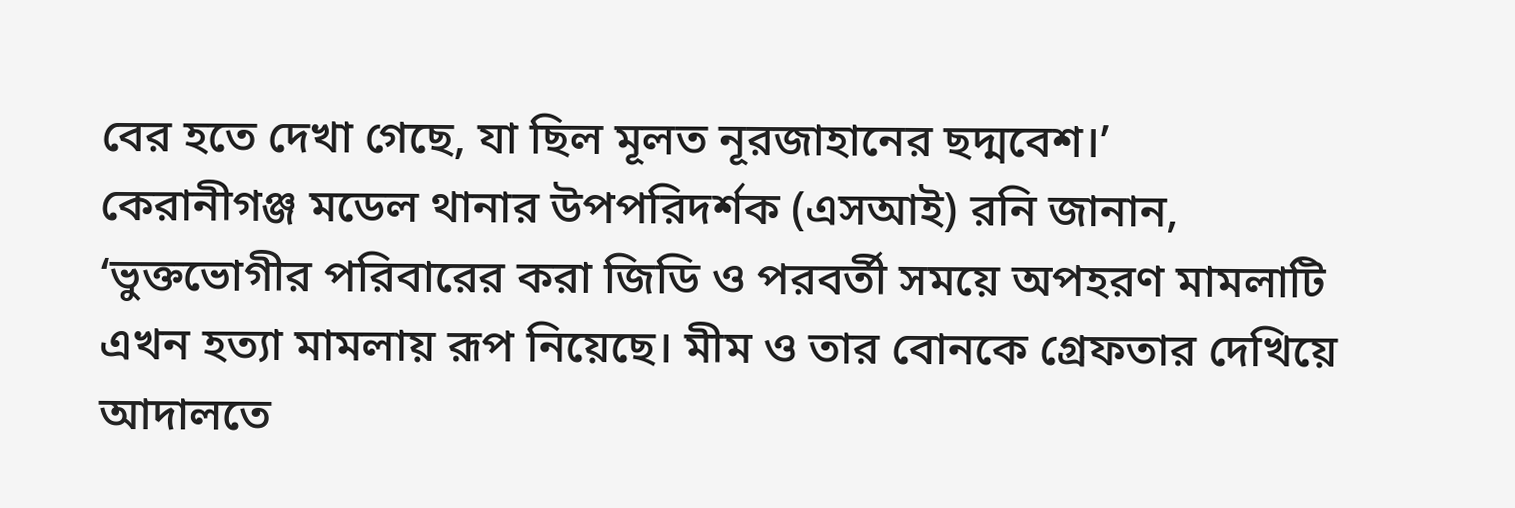বের হতে দেখা গেছে, যা ছিল মূলত নূরজাহানের ছদ্মবেশ।’
কেরানীগঞ্জ মডেল থানার উপপরিদর্শক (এসআই) রনি জানান, ‘ভুক্তভোগীর পরিবারের করা জিডি ও পরবর্তী সময়ে অপহরণ মামলাটি এখন হত্যা মামলায় রূপ নিয়েছে। মীম ও তার বোনকে গ্রেফতার দেখিয়ে আদালতে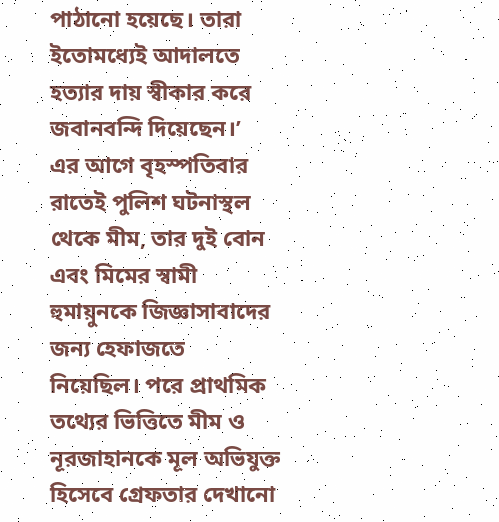পাঠানো হয়েছে। তারা ইতোমধ্যেই আদালতে হত্যার দায় স্বীকার করে জবানবন্দি দিয়েছেন।’
এর আগে বৃহস্পতিবার রাতেই পুলিশ ঘটনাস্থল থেকে মীম, তার দুই বোন এবং মিমের স্বামী হুমায়ুনকে জিজ্ঞাসাবাদের জন্য হেফাজতে নিয়েছিল। পরে প্রাথমিক তথ্যের ভিত্তিতে মীম ও নূরজাহানকে মূল অভিযুক্ত হিসেবে গ্রেফতার দেখানো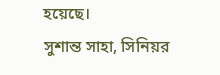হয়েছে।
সুশান্ত সাহা, সিনিয়র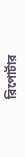রিপোর্টার